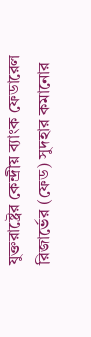যুক্তরাষ্ট্রের কেন্দ্রীয় ব্যাংক ফেডারেল রিজার্ভের (ফেড) সুদহার কমানোর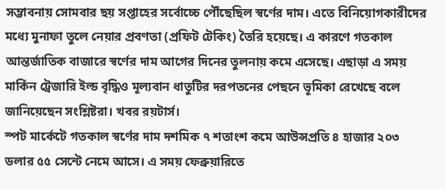সম্ভাবনায় সোমবার ছয় সপ্তাহের সর্বোচ্চে পৌঁছেছিল স্বর্ণের দাম। এতে বিনিয়োগকারীদের মধ্যে মুনাফা তুলে নেয়ার প্রবণতা (প্রফিট টেকিং) তৈরি হয়েছে। এ কারণে গতকাল আন্তর্জাতিক বাজারে স্বর্ণের দাম আগের দিনের তুলনায় কমে এসেছে। এছাড়া এ সময় মার্কিন ট্রেজারি ইল্ড বৃদ্ধিও মূল্যবান ধাতুটির দরপতনের পেছনে ভূমিকা রেখেছে বলে জানিয়েছেন সংশ্লিষ্টরা। খবর রয়টার্স।
স্পট মার্কেটে গতকাল স্বর্ণের দাম দশমিক ৭ শতাংশ কমে আউন্সপ্রতি ৪ হাজার ২০৩ ডলার ৫৫ সেন্টে নেমে আসে। এ সময় ফেব্রুয়ারিতে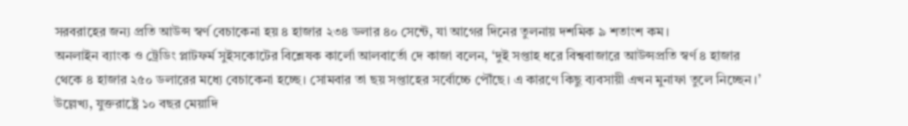সরবরাহের জন্য প্রতি আউন্স স্বর্ণ বেচাকেনা হয় ৪ হাজার ২৩৪ ডলার ৪০ সেন্টে, যা আগের দিনের তুলনায় দশমিক ৯ শতাংশ কম।
অনলাইন ব্যাংক ও ট্রেডিং প্লাটফর্ম সুইসকোটের বিশ্লেষক কার্লো আলবার্তো দে কাজা বলেন, ‘দুই সপ্তাহ ধরে বিশ্ববাজারে আউন্সপ্রতি স্বর্ণ ৪ হাজার থেকে ৪ হাজার ২৫০ ডলারের মধ্যে বেচাকেনা হচ্ছে। সোমবার তা ছয় সপ্তাহের সর্বোচ্চে পৌঁছে। এ কারণে কিছু ব্যবসায়ী এখন মুনাফা তুলে নিচ্ছেন।’
উল্লেখ্য, যুক্তরাষ্ট্রে ১০ বছর মেয়াদি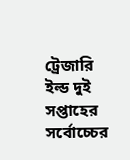ট্রেজারি ইল্ড দুই সপ্তাহের সর্বোচ্চের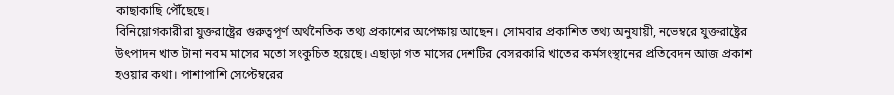কাছাকাছি পৌঁছেছে।
বিনিয়োগকারীরা যুক্তরাষ্ট্রের গুরুত্বপূর্ণ অর্থনৈতিক তথ্য প্রকাশের অপেক্ষায় আছেন। সোমবার প্রকাশিত তথ্য অনুযায়ী, নভেম্বরে যুক্তরাষ্ট্রের উৎপাদন খাত টানা নবম মাসের মতো সংকুচিত হয়েছে। এছাড়া গত মাসের দেশটির বেসরকারি খাতের কর্মসংস্থানের প্রতিবেদন আজ প্রকাশ হওয়ার কথা। পাশাপাশি সেপ্টেম্বরের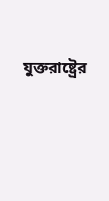যুক্তরাষ্ট্রের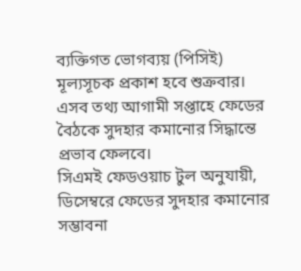ব্যক্তিগত ভোগব্যয় (পিসিই) মূল্যসূচক প্রকাশ হবে শুক্রবার। এসব তথ্য আগামী সপ্তাহে ফেডের বৈঠকে সুদহার কমানোর সিদ্ধান্তে প্রভাব ফেলবে।
সিএমই ফেডওয়াচ টুল অনুযায়ী, ডিসেম্বরে ফেডের সুদহার কমানোর সম্ভাবনা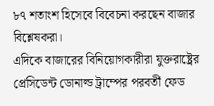৮৭ শতাংশ হিসেবে বিবেচনা করছেন বাজার বিশ্লেষকরা।
এদিকে বাজারের বিনিয়োগকারীরা যুক্তরাষ্ট্রের প্রেসিডেন্ট ডোনাল্ড ট্রাম্পের পরবর্তী ফেড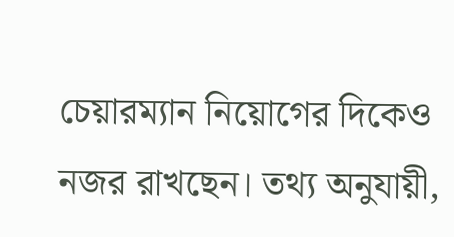চেয়ারম্যান নিয়োগের দিকেও নজর রাখছেন। তথ্য অনুযায়ী,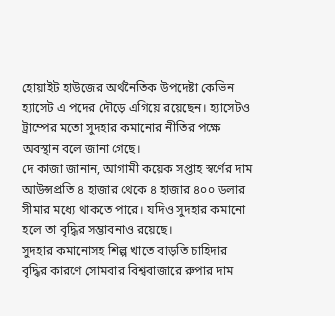হোয়াইট হাউজের অর্থনৈতিক উপদেষ্টা কেভিন হ্যাসেট এ পদের দৌড়ে এগিয়ে রয়েছেন। হ্যাসেটও ট্রাম্পের মতো সুদহার কমানোর নীতির পক্ষে অবস্থান বলে জানা গেছে।
দে কাজা জানান, আগামী কয়েক সপ্তাহ স্বর্ণের দাম আউন্সপ্রতি ৪ হাজার থেকে ৪ হাজার ৪০০ ডলার সীমার মধ্যে থাকতে পারে। যদিও সুদহার কমানো হলে তা বৃদ্ধির সম্ভাবনাও রয়েছে।
সুদহার কমানোসহ শিল্প খাতে বাড়তি চাহিদার বৃদ্ধির কারণে সোমবার বিশ্ববাজারে রুপার দাম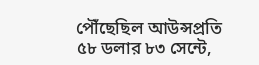পৌঁছেছিল আউন্সপ্রতি ৫৮ ডলার ৮৩ সেন্টে,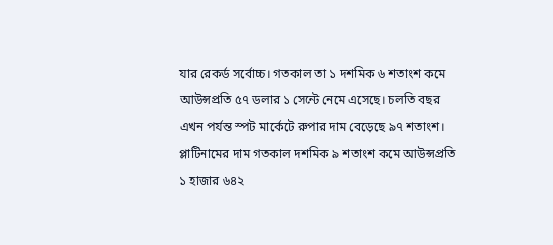যার রেকর্ড সর্বোচ্চ। গতকাল তা ১ দশমিক ৬ শতাংশ কমে আউন্সপ্রতি ৫৭ ডলার ১ সেন্টে নেমে এসেছে। চলতি বছর এখন পর্যন্ত স্পট মার্কেটে রুপার দাম বেড়েছে ৯৭ শতাংশ।
প্লাটিনামের দাম গতকাল দশমিক ৯ শতাংশ কমে আউন্সপ্রতি ১ হাজার ৬৪২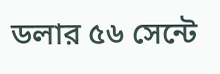ডলার ৫৬ সেন্টে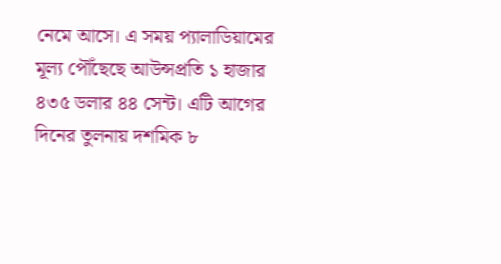নেমে আসে। এ সময় প্যালাডিয়ামের মূল্য পৌঁছেছে আউন্সপ্রতি ১ হাজার ৪৩৫ ডলার ৪৪ সেন্ট। এটি আগের দিনের তুলনায় দশমিক ৮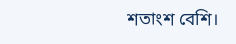শতাংশ বেশি।